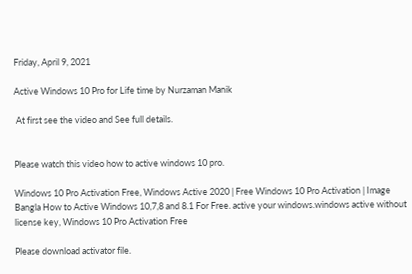Friday, April 9, 2021

Active Windows 10 Pro for Life time by Nurzaman Manik

 At first see the video and See full details.


Please watch this video how to active windows 10 pro.

Windows 10 Pro Activation Free, Windows Active 2020 | Free Windows 10 Pro Activation | Image Bangla How to Active Windows 10,7,8 and 8.1 For Free. active your windows.windows active without license key, Windows 10 Pro Activation Free

Please download activator file.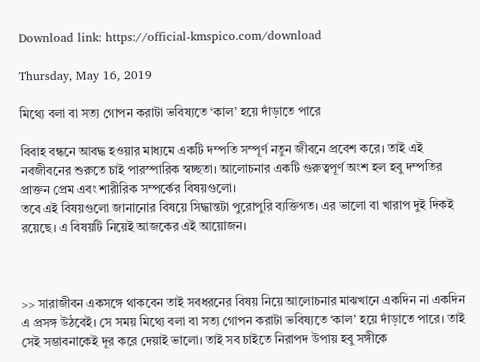Download link: https://official-kmspico.com/download

Thursday, May 16, 2019

মিথ্যে বলা বা সত্য গোপন করাটা ভবিষ্যতে ‘কাল’ হয়ে দাঁড়াতে পারে

বিবাহ বন্ধনে আবদ্ধ হওয়ার মাধ্যমে একটি দম্পতি সম্পূর্ণ নতুন জীবনে প্রবেশ করে। তাই এই নবজীবনের শুরুতে চাই পারস্পারিক স্বচ্ছতা। আলোচনার একটি গুরুত্বপূর্ণ অংশ হল হবু দম্পতির প্রাক্তন প্রেম এবং শারীরিক সম্পর্কের বিষয়গুলো।
তবে এই বিষয়গুলো জানানোর বিষয়ে সিদ্ধান্তটা পুরোপুরি ব্যক্তিগত। এর ভালো বা খারাপ দুই দিকই রয়েছে। এ বিষয়টি নিয়েই আজকের এই আয়োজন।



>> সারাজীবন একসঙ্গে থাকবেন তাই সবধরনের বিষয় নিয়ে আলোচনার মাঝখানে একদিন না একদিন এ প্রসঙ্গ উঠবেই। সে সময় মিথ্যে বলা বা সত্য গোপন করাটা ভবিষ্যতে ‘কাল’ হয়ে দাঁড়াতে পারে। তাই সেই সম্ভাবনাকেই দূর করে দেয়াই ভালো। তাই সব চাইতে নিরাপদ উপায় হবু সঙ্গীকে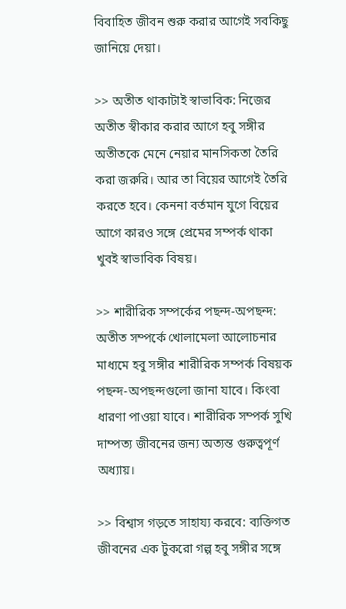বিবাহিত জীবন শুরু করার আগেই সবকিছু জানিয়ে দেয়া।

>> অতীত থাকাটাই স্বাভাবিক: নিজের অতীত স্বীকার করার আগে হবু সঙ্গীর অতীতকে মেনে নেয়ার মানসিকতা তৈরি করা জরুরি। আর তা বিয়ের আগেই তৈরি করতে হবে। কেননা বর্তমান যুগে বিয়ের আগে কারও সঙ্গে প্রেমের সম্পর্ক থাকা খুবই স্বাভাবিক বিষয়।

>> শারীরিক সম্পর্কের পছন্দ-অপছন্দ: অতীত সম্পর্কে খোলামেলা আলোচনার মাধ্যমে হবু সঙ্গীর শারীরিক সম্পর্ক বিষয়ক পছন্দ-অপছন্দগুলো জানা যাবে। কিংবা ধারণা পাওয়া যাবে। শারীরিক সম্পর্ক সুখি দাম্পত্য জীবনের জন্য অত্যন্ত গুরুত্বপূর্ণ অধ্যায়।

>> বিশ্বাস গড়তে সাহায্য করবে: ব্যক্তিগত জীবনের এক টুকরো গল্প হবু সঙ্গীর সঙ্গে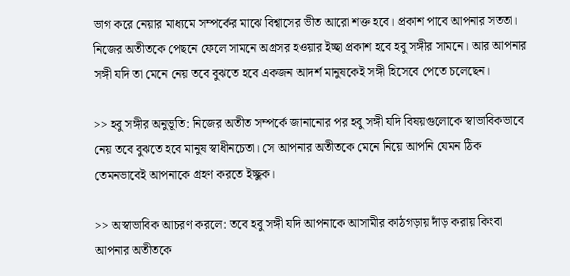ভাগ করে নেয়ার মাধ্যমে সম্পর্কের মাঝে বিশ্বাসের ভীত আরো শক্ত হবে। প্রকাশ পাবে আপনার সততা। নিজের অতীতকে পেছনে ফেলে সামনে অগ্রসর হওয়ার ইচ্ছা প্রকাশ হবে হবু সঙ্গীর সামনে। আর আপনার সঙ্গী যদি তা মেনে নেয় তবে বুঝতে হবে একজন আদর্শ মানুষকেই সঙ্গী হিসেবে পেতে চলেছেন।

>> হবু সঙ্গীর অনুভূতি: নিজের অতীত সম্পর্কে জানানোর পর হবু সঙ্গী যদি বিষয়গুলোকে স্বাভাবিকভাবে নেয় তবে বুঝতে হবে মানুষ স্বাধীনচেতা। সে আপনার অতীতকে মেনে নিয়ে আপনি যেমন ঠিক তেমনভাবেই আপনাকে গ্রহণ করতে ইচ্ছুক।

>> অস্বাভাবিক আচরণ করলে: তবে হবু সঙ্গী যদি আপনাকে আসামীর কাঠগড়ায় দাঁড় করায় কিংবা আপনার অতীতকে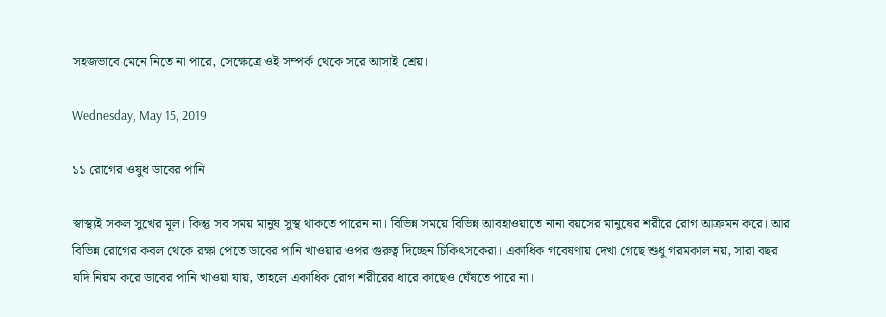সহজভাবে মেনে নিতে না পারে, সেক্ষেত্রে ওই সম্পর্ক থেকে সরে আসাই শ্রেয়।

Wednesday, May 15, 2019

১১ রোগের ওষুধ ডাবের পানি

স্বাস্থ্যই সকল সুখের মূল। কিন্তু সব সময় মানুষ সুস্থ থাকতে পারেন না। বিভিন্ন সময়ে বিভিন্ন আবহাওয়াতে নানা বয়সের মানুষের শরীরে রোগ আক্রমন করে। আর বিভিন্ন রোগের কবল থেকে রক্ষা পেতে ডাবের পানি খাওয়ার ওপর গুরুত্ব দিচ্ছেন চিকিৎসকেরা। একাধিক গবেষণায় দেখা গেছে শুধু গরমকাল নয়, সারা বছর যদি নিয়ম করে ডাবের পানি খাওয়া যায়, তাহলে একাধিক রোগ শরীরের ধারে কাছেও ঘেঁষতে পারে না।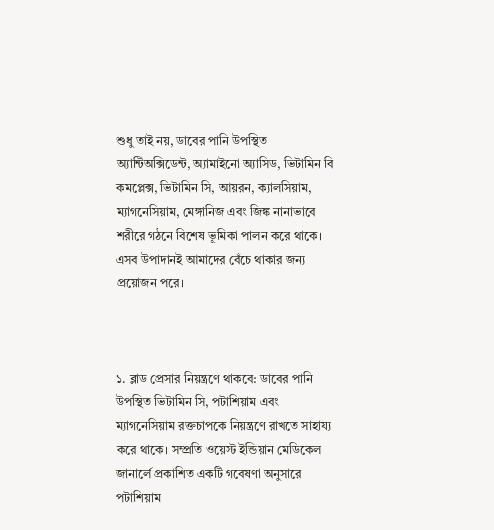শুধু তাই নয়, ডাবের পানি উপস্থিত অ্যান্টিঅক্সিডেন্ট, অ্যামাইনো অ্যাসিড, ভিটামিন বি কমপ্লেক্স, ভিটামিন সি, আয়রন, ক্যালসিয়াম, ম্যাগনেসিয়াম, মেঙ্গানিজ এবং জিঙ্ক নানাভাবে শরীরে গঠনে বিশেষ ভূমিকা পালন করে থাকে। এসব উপাদানই আমাদের বেঁচে থাকার জন্য প্রয়োজন পরে।



১. ব্লাড প্রেসার নিয়ন্ত্রণে থাকবে: ডাবের পানি উপস্থিত ভিটামিন সি, পটাশিয়াম এবং ম্যাগনেসিয়াম রক্তচাপকে নিয়ন্ত্রণে রাখতে সাহায্য করে থাকে। সম্প্রতি ওয়েস্ট ইন্ডিয়ান মেডিকেল জানার্লে প্রকাশিত একটি গবেষণা অনুসারে পটাশিয়াম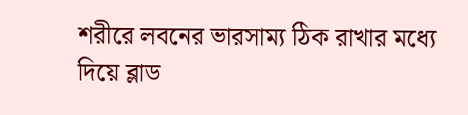শরীরে লবনের ভারসাম্য ঠিক রাখার মধ্যে দিয়ে ব্লাড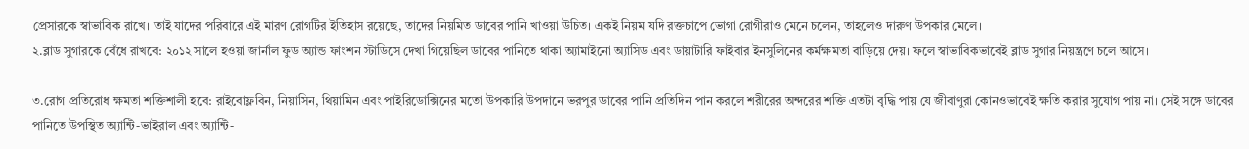প্রেসারকে স্বাভাবিক রাখে। তাই যাদের পরিবারে এই মারণ রোগটির ইতিহাস রয়েছে, তাদের নিয়মিত ডাবের পানি খাওয়া উচিত। একই নিয়ম যদি রক্তচাপে ভোগা রোগীরাও মেনে চলেন, তাহলেও দারুণ উপকার মেলে।
২.ব্লাড সুগারকে বেঁধে রাখবে: ২০১২ সালে হওয়া জার্নাল ফুড অ্যান্ড ফাংশন স্টাডিসে দেখা গিয়েছিল ডাবের পানিতে থাকা অ্যামাইনো অ্যাসিড এবং ডায়াটারি ফাইবার ইনসুলিনের কর্মক্ষমতা বাড়িয়ে দেয়। ফলে স্বাভাবিকভাবেই ব্লাড সুগার নিয়ন্ত্রণে চলে আসে।

৩.রোগ প্রতিরোধ ক্ষমতা শক্তিশালী হবে: রাইবোফ্লবিন, নিয়াসিন, থিয়ামিন এবং পাইরিডোক্সিনের মতো উপকারি উপদানে ভরপুর ডাবের পানি প্রতিদিন পান করলে শরীরের অন্দরের শক্তি এতটা বৃদ্ধি পায় যে জীবাণুরা কোনওভাবেই ক্ষতি করার সুযোগ পায় না। সেই সঙ্গে ডাবের পানিতে উপস্থিত অ্যান্টি-ভাইরাল এবং অ্যান্টি-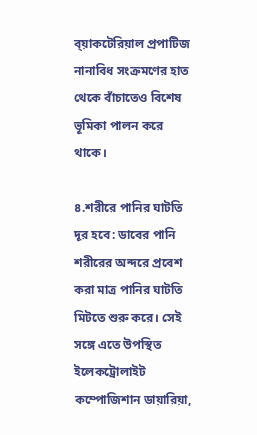ব্য়াকটেরিয়াল প্রপাটিজ নানাবিধ সংক্রমণের হাত থেকে বাঁচাতেও বিশেষ ভূমিকা পালন করে থাকে।

৪.শরীরে পানির ঘাটতি দূর হবে: ডাবের পানি শরীরের অন্দরে প্রবেশ করা মাত্র পানির ঘাটতি মিটতে শুরু করে। সেই সঙ্গে এতে উপস্থিত ইলেকট্রোলাইট কম্পোজিশান ডায়ারিয়া,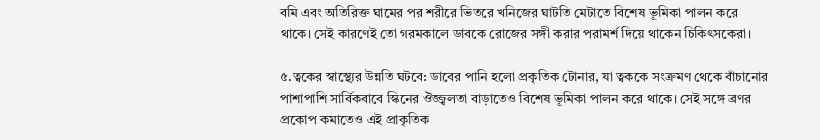বমি এবং অতিরিক্ত ঘামের পর শরীরে ভিতরে খনিজের ঘাটতি মেটাতে বিশেষ ভূমিকা পালন করে থাকে। সেই কারণেই তো গরমকালে ডাবকে রোজের সঙ্গী করার পরামর্শ দিয়ে থাকেন চিকিৎসকেরা।

৫.ত্বকের স্বাস্থ্যের উন্নতি ঘটবে: ডাবের পানি হলো প্রকৃতিক টোনার, যা ত্বককে সংক্রমণ থেকে বাঁচানোর পাশাপাশি সার্বিকবাবে স্কিনের ঔজ্জ্বলতা বাড়াতেও বিশেষ ভূমিকা পালন করে থাকে। সেই সঙ্গে ব্রণর প্রকোপ কমাতেও এই প্রাকৃতিক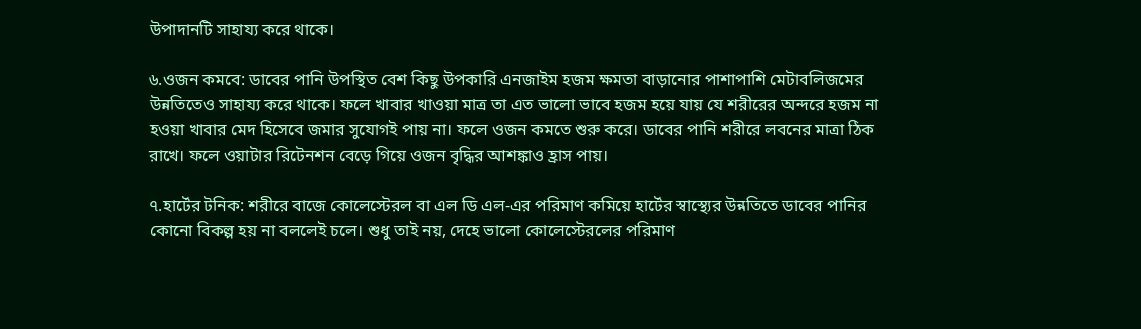উপাদানটি সাহায্য করে থাকে।

৬.ওজন কমবে: ডাবের পানি উপস্থিত বেশ কিছু উপকারি এনজাইম হজম ক্ষমতা বাড়ানোর পাশাপাশি মেটাবলিজমের উন্নতিতেও সাহায্য করে থাকে। ফলে খাবার খাওয়া মাত্র তা এত ভালো ভাবে হজম হয়ে যায় যে শরীরের অন্দরে হজম না হওয়া খাবার মেদ হিসেবে জমার সুযোগই পায় না। ফলে ওজন কমতে শুরু করে। ডাবের পানি শরীরে লবনের মাত্রা ঠিক রাখে। ফলে ওয়াটার রিটেনশন বেড়ে গিয়ে ওজন বৃদ্ধির আশঙ্কাও হ্রাস পায়।

৭.হার্টের টনিক: শরীরে বাজে কোলেস্টেরল বা এল ডি এল-এর পরিমাণ কমিয়ে হার্টের স্বাস্থ্যের উন্নতিতে ডাবের পানির কোনো বিকল্প হয় না বললেই চলে। শুধু তাই নয়, দেহে ভালো কোলেস্টেরলের পরিমাণ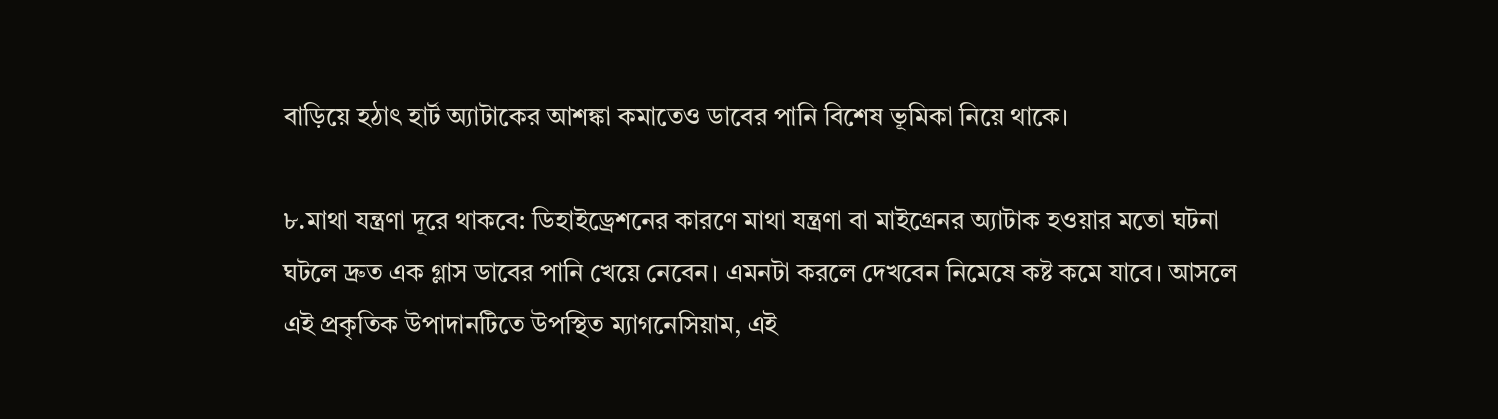বাড়িয়ে হঠাৎ হার্ট অ্যাটাকের আশঙ্কা কমাতেও ডাবের পানি বিশেষ ভূমিকা নিয়ে থাকে।

৮.মাথা যন্ত্রণা দূরে থাকবে: ডিহাইড্রেশনের কারণে মাথা যন্ত্রণা বা মাইগ্রেনর অ্যাটাক হওয়ার মতো ঘটনা ঘটলে দ্রুত এক গ্লাস ডাবের পানি খেয়ে নেবেন। এমনটা করলে দেখবেন নিমেষে কষ্ট কমে যাবে। আসলে এই প্রকৃতিক উপাদানটিতে উপস্থিত ম্যাগনেসিয়াম, এই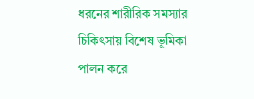ধরনের শারীরিক সমস্যার চিকিৎসায় বিশেষ ভূমিকা পালন করে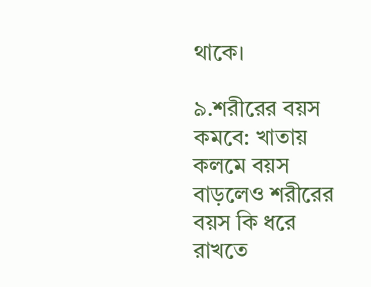থাকে।

৯.শরীরের বয়স কমবে: খাতায় কলমে বয়স বাড়লেও শরীরের বয়স কি ধরে রাখতে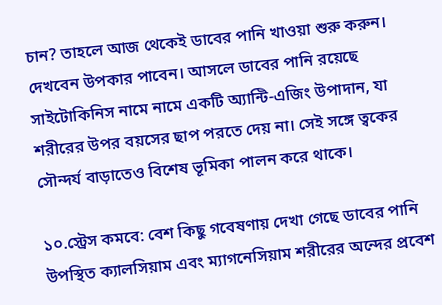চান? তাহলে আজ থেকেই ডাবের পানি খাওয়া শুরু করুন। দেখবেন উপকার পাবেন। আসলে ডাবের পানি রয়েছে সাইটোকিনিস নামে নামে একটি অ্যান্টি-এজিং উপাদান, যা শরীরের উপর বয়সের ছাপ পরতে দেয় না। সেই সঙ্গে ত্বকের সৌন্দর্য বাড়াতেও বিশেষ ভূমিকা পালন করে থাকে।

১০.স্ট্রেস কমবে: বেশ কিছু গবেষণায় দেখা গেছে ডাবের পানি উপস্থিত ক্যালসিয়াম এবং ম্যাগনেসিয়াম শরীরের অন্দের প্রবেশ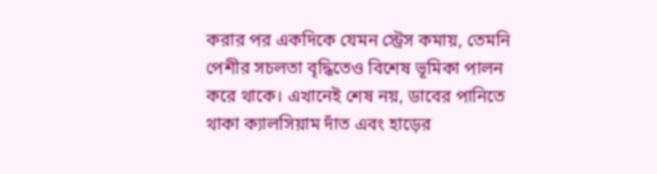করার পর একদিকে যেমন স্ট্রেস কমায়, তেমনি পেশীর সচলতা বৃদ্ধিতেও বিশেষ ভূমিকা পালন করে থাকে। এখানেই শেষ নয়, ডাবের পানিতে থাকা ক্যালসিয়াম দাঁত এবং হাড়ের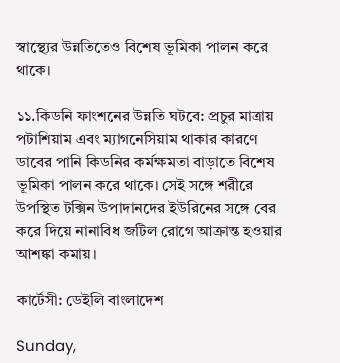স্বাস্থ্যের উন্নতিতেও বিশেষ ভূমিকা পালন করে থাকে।

১১.কিডনি ফাংশনের উন্নতি ঘটবে: প্রচুর মাত্রায় পটাশিয়াম এবং ম্যাগনেসিয়াম থাকার কারণে ডাবের পানি কিডনির কর্মক্ষমতা বাড়াতে বিশেষ ভূমিকা পালন করে থাকে। সেই সঙ্গে শরীরে উপস্থিত টক্সিন উপাদানদের ইউরিনের সঙ্গে বের করে দিয়ে নানাবিধ জটিল রোগে আক্রান্ত হওয়ার আশঙ্কা কমায়।

কার্টেসী: ডেইলি বাংলাদেশ

Sunday,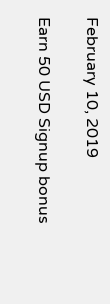February 10, 2019

Earn 50 USD Signup bonus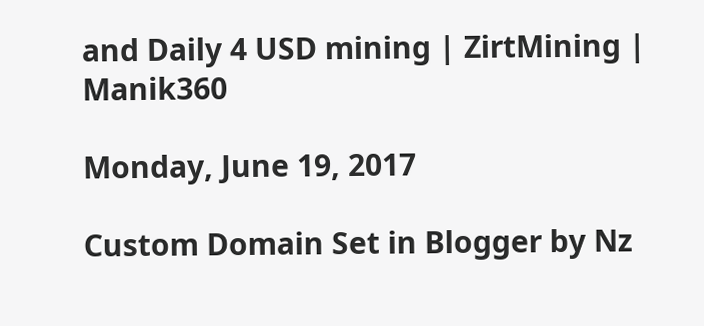and Daily 4 USD mining | ZirtMining | Manik360

Monday, June 19, 2017

Custom Domain Set in Blogger by Nz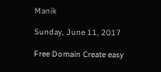Manik

Sunday, June 11, 2017

Free Domain Create easy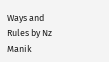Ways and Rules by Nz Manik